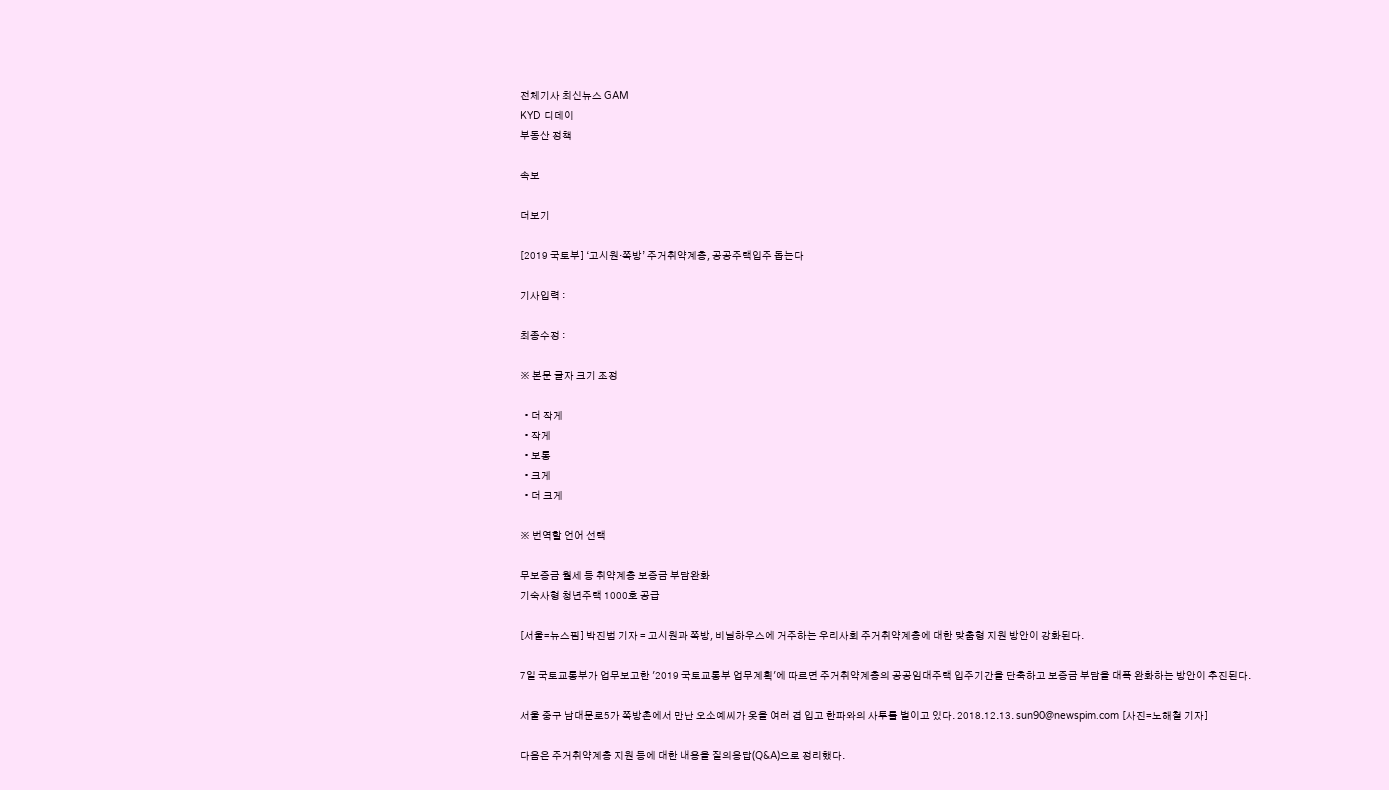전체기사 최신뉴스 GAM
KYD 디데이
부동산 정책

속보

더보기

[2019 국토부] ‘고시원·쪽방’ 주거취약계층, 공공주택입주 돕는다

기사입력 :

최종수정 :

※ 본문 글자 크기 조정

  • 더 작게
  • 작게
  • 보통
  • 크게
  • 더 크게

※ 번역할 언어 선택

무보증금 월세 등 취약계층 보증금 부담완화
기숙사형 청년주택 1000호 공급

[서울=뉴스핌] 박진범 기자 = 고시원과 쪽방, 비닐하우스에 거주하는 우리사회 주거취약계층에 대한 맞춤형 지원 방안이 강화된다.

7일 국토교통부가 업무보고한 '2019 국토교통부 업무계획'에 따르면 주거취약계층의 공공임대주택 입주기간을 단축하고 보증금 부담을 대폭 완화하는 방안이 추진된다.

서울 중구 남대문로5가 쪽방촌에서 만난 오소예씨가 옷을 여러 겹 입고 한파와의 사투를 벌이고 있다. 2018.12.13. sun90@newspim.com [사진=노해철 기자]

다음은 주거취약계층 지원 등에 대한 내용을 질의응답(Q&A)으로 정리했다.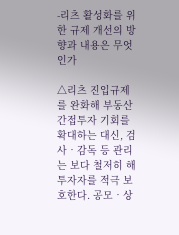-리츠 활성화를 위한 규제 개선의 방향과 내용은 무엇인가

△리츠 진입규제를 완화해 부동산간접투자 기회를 확대하는 대신, 검사‧감독 등 관리는 보다 철저히 해 투자자를 적극 보호한다. 공모‧상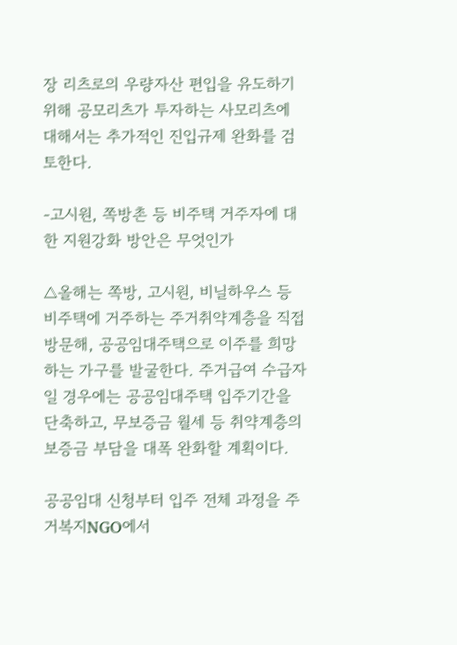장 리츠로의 우량자산 편입을 유도하기 위해 공모리츠가 투자하는 사모리츠에 대해서는 추가적인 진입규제 완화를 검토한다.

-고시원, 쪽방촌 등 비주택 거주자에 대한 지원강화 방안은 무엇인가

△올해는 쪽방, 고시원, 비닐하우스 등 비주택에 거주하는 주거취약계층을 직접 방문해, 공공임대주택으로 이주를 희망하는 가구를 발굴한다. 주거급여 수급자일 경우에는 공공임대주택 입주기간을 단축하고, 무보증금 월세 등 취약계층의 보증금 부담을 대폭 완화할 계획이다.

공공임대 신청부터 입주 전체 과정을 주거복지NGO에서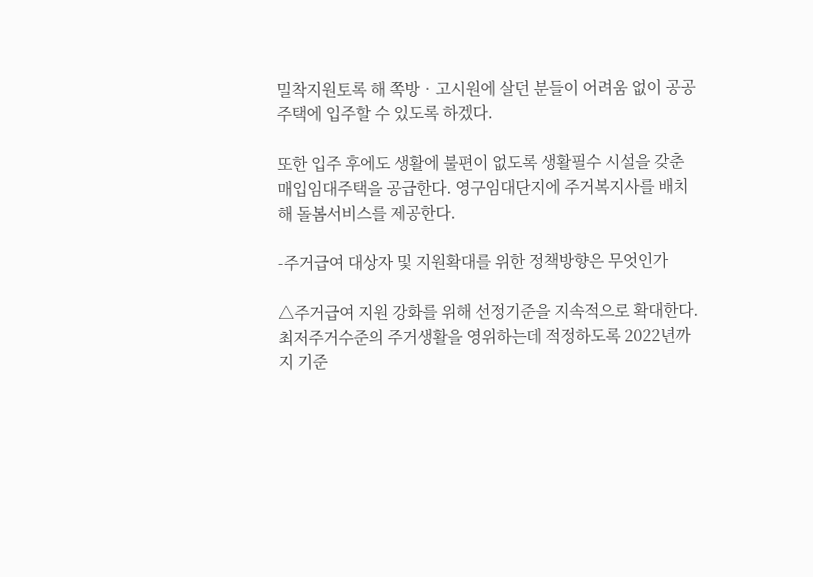밀착지원토록 해 쪽방‧고시원에 살던 분들이 어려움 없이 공공주택에 입주할 수 있도록 하겠다.

또한 입주 후에도 생활에 불편이 없도록 생활필수 시설을 갖춘 매입임대주택을 공급한다. 영구임대단지에 주거복지사를 배치해 돌봄서비스를 제공한다.

-주거급여 대상자 및 지원확대를 위한 정책방향은 무엇인가

△주거급여 지원 강화를 위해 선정기준을 지속적으로 확대한다. 최저주거수준의 주거생활을 영위하는데 적정하도록 2022년까지 기준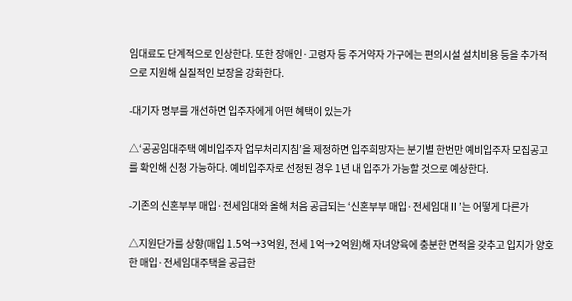임대료도 단계적으로 인상한다. 또한 장애인·고령자 등 주거약자 가구에는 편의시설 설치비용 등을 추가적으로 지원해 실질적인 보장을 강화한다.

-대기자 명부를 개선하면 입주자에게 어떤 혜택이 있는가

△‘공공임대주택 예비입주자 업무처리지침’을 제정하면 입주희망자는 분기별 한번만 예비입주자 모집공고를 확인해 신청 가능하다. 예비입주자로 선정된 경우 1년 내 입주가 가능할 것으로 예상한다.

-기존의 신혼부부 매입·전세임대와 올해 처음 공급되는 ‘신혼부부 매입·전세임대Ⅱ’는 어떻게 다른가

△지원단가를 상향(매입 1.5억→3억원, 전세 1억→2억원)해 자녀양육에 충분한 면적을 갖추고 입지가 양호한 매입·전세임대주택을 공급한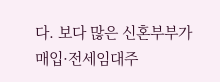다. 보다 많은 신혼부부가 매입·전세임대주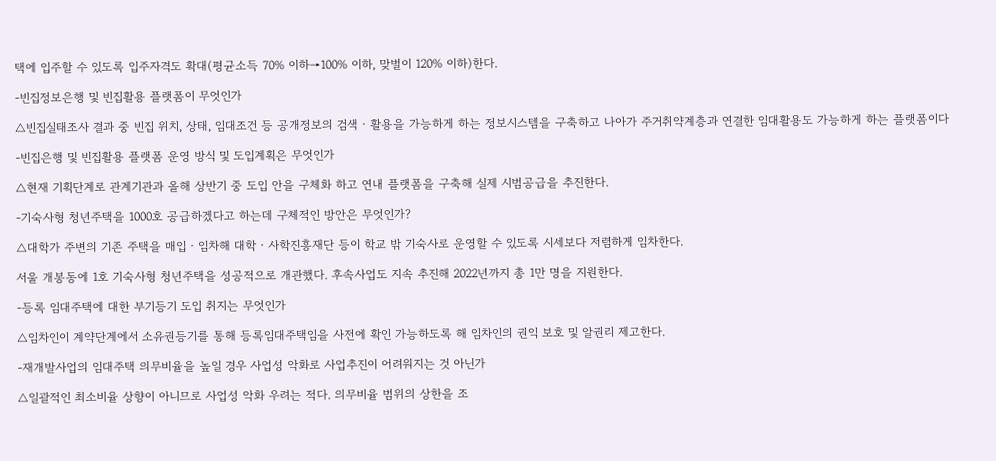택에 입주할 수 있도록 입주자격도 확대(평균소득 70% 이하→100% 이하, 맞벌이 120% 이하)한다.

-빈집정보은행 및 빈집활용 플랫폼이 무엇인가

△빈집실태조사 결과 중 빈집 위치, 상태, 임대조건 등 공개정보의 검색‧활용을 가능하게 하는 정보시스템을 구축하고 나아가 주거취약계층과 연결한 임대활용도 가능하게 하는 플랫폼이다

-빈집은행 및 빈집활용 플랫폼 운영 방식 및 도입계획은 무엇인가

△현재 기획단계로 관계기관과 올해 상반기 중 도입 안을 구체화 하고 연내 플랫폼을 구축해 실제 시범공급을 추진한다.

-기숙사형 청년주택을 1000호 공급하겠다고 하는데 구체적인 방안은 무엇인가?

△대학가 주변의 기존 주택을 매입‧임차해 대학‧사학진흥재단 등이 학교 밖 기숙사로 운영할 수 있도록 시세보다 저렴하게 임차한다.

서울 개봉동에 1호 기숙사형 청년주택을 성공적으로 개관했다. 후속사업도 지속 추진해 2022년까지 총 1만 명을 지원한다.

-등록 임대주택에 대한 부기등기 도입 취지는 무엇인가

△임차인이 계약단계에서 소유권등기를 통해 등록임대주택임을 사전에 확인 가능하도록 해 임차인의 권익 보호 및 알권리 제고한다.

-재개발사업의 임대주택 의무비율을 높일 경우 사업성 악화로 사업추진이 어려워지는 것 아닌가

△일괄적인 최소비율 상향이 아니므로 사업성 악화 우려는 적다. 의무비율 범위의 상한을 조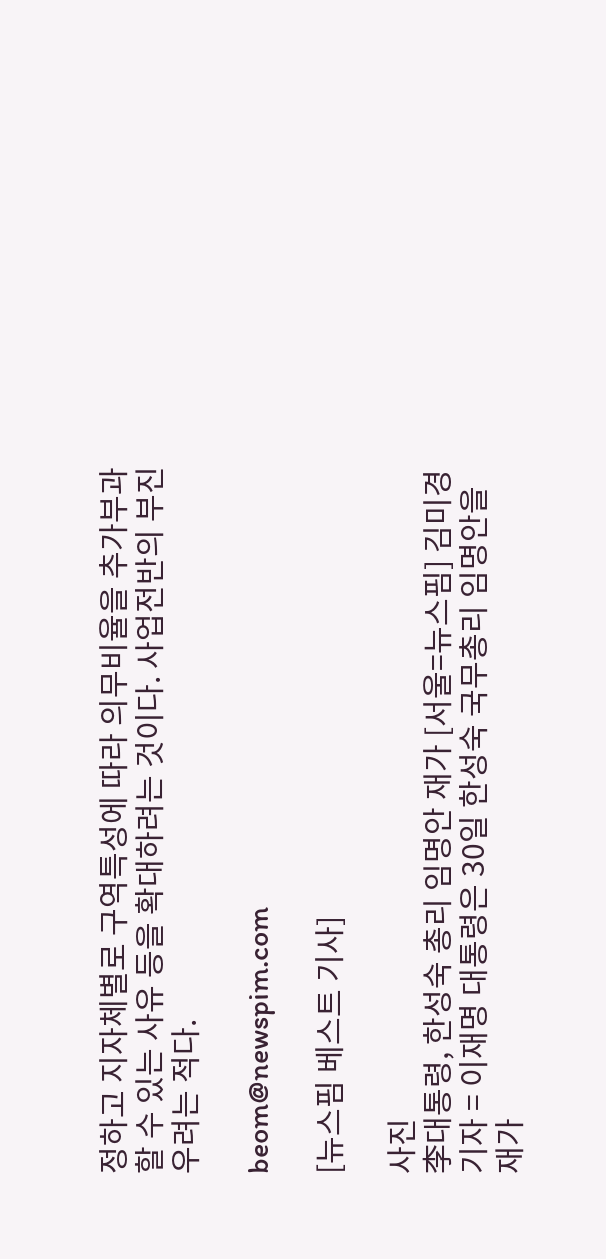정하고 지자체별로 구역특성에 따라 의무비율을 추가부과 할 수 있는 사유 등을 확대하려는 것이다. 사업전반의 부진 우려는 적다.

beom@newspim.com

[뉴스핌 베스트 기사]

사진
李대통령, 한성숙 총리 임명안 재가 [서울=뉴스핌] 김미경 기자 = 이재명 대통령은 30일 한성숙 국무총리 임명안을 재가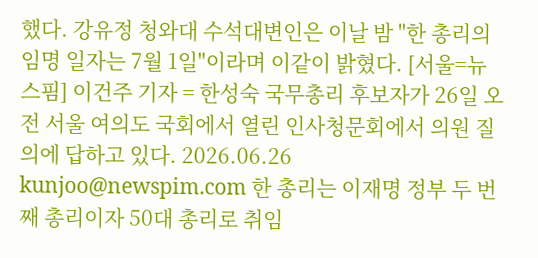했다. 강유정 청와대 수석대변인은 이날 밤 "한 총리의 임명 일자는 7월 1일"이라며 이같이 밝혔다. [서울=뉴스핌] 이건주 기자 = 한성숙 국무총리 후보자가 26일 오전 서울 여의도 국회에서 열린 인사청문회에서 의원 질의에 답하고 있다. 2026.06.26 kunjoo@newspim.com 한 총리는 이재명 정부 두 번째 총리이자 50대 총리로 취임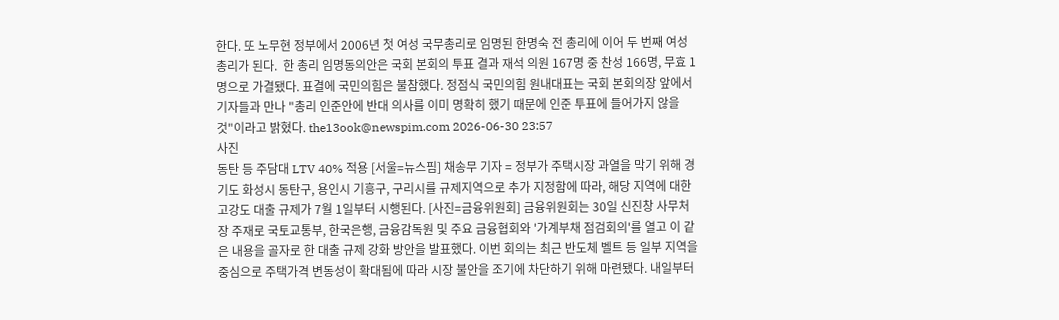한다. 또 노무현 정부에서 2006년 첫 여성 국무총리로 임명된 한명숙 전 총리에 이어 두 번째 여성 총리가 된다.  한 총리 임명동의안은 국회 본회의 투표 결과 재석 의원 167명 중 찬성 166명, 무효 1명으로 가결됐다. 표결에 국민의힘은 불참했다. 정점식 국민의힘 원내대표는 국회 본회의장 앞에서 기자들과 만나 "총리 인준안에 반대 의사를 이미 명확히 했기 때문에 인준 투표에 들어가지 않을 것"이라고 밝혔다. the13ook@newspim.com 2026-06-30 23:57
사진
동탄 등 주담대 LTV 40% 적용 [서울=뉴스핌] 채송무 기자 = 정부가 주택시장 과열을 막기 위해 경기도 화성시 동탄구, 용인시 기흥구, 구리시를 규제지역으로 추가 지정함에 따라, 해당 지역에 대한 고강도 대출 규제가 7월 1일부터 시행된다. [사진=금융위원회] 금융위원회는 30일 신진창 사무처장 주재로 국토교통부, 한국은행, 금융감독원 및 주요 금융협회와 '가계부채 점검회의'를 열고 이 같은 내용을 골자로 한 대출 규제 강화 방안을 발표했다. 이번 회의는 최근 반도체 벨트 등 일부 지역을 중심으로 주택가격 변동성이 확대됨에 따라 시장 불안을 조기에 차단하기 위해 마련됐다. 내일부터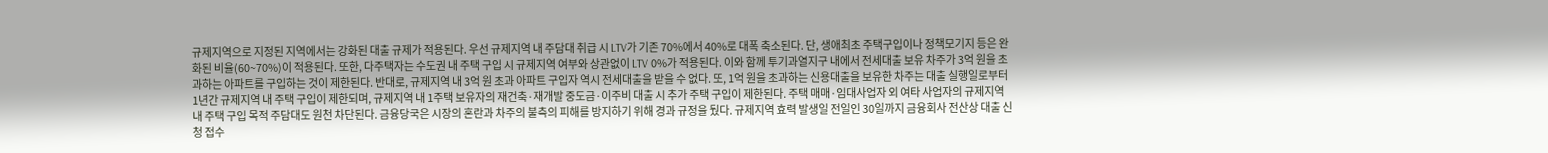규제지역으로 지정된 지역에서는 강화된 대출 규제가 적용된다. 우선 규제지역 내 주담대 취급 시 LTV가 기존 70%에서 40%로 대폭 축소된다. 단, 생애최초 주택구입이나 정책모기지 등은 완화된 비율(60~70%)이 적용된다. 또한, 다주택자는 수도권 내 주택 구입 시 규제지역 여부와 상관없이 LTV 0%가 적용된다. 이와 함께 투기과열지구 내에서 전세대출 보유 차주가 3억 원을 초과하는 아파트를 구입하는 것이 제한된다. 반대로, 규제지역 내 3억 원 초과 아파트 구입자 역시 전세대출을 받을 수 없다. 또, 1억 원을 초과하는 신용대출을 보유한 차주는 대출 실행일로부터 1년간 규제지역 내 주택 구입이 제한되며, 규제지역 내 1주택 보유자의 재건축·재개발 중도금·이주비 대출 시 추가 주택 구입이 제한된다. 주택 매매·임대사업자 외 여타 사업자의 규제지역 내 주택 구입 목적 주담대도 원천 차단된다. 금융당국은 시장의 혼란과 차주의 불측의 피해를 방지하기 위해 경과 규정을 뒀다. 규제지역 효력 발생일 전일인 30일까지 금융회사 전산상 대출 신청 접수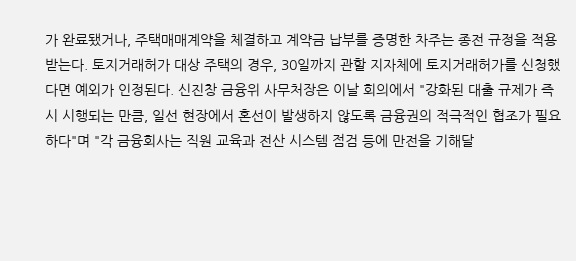가 완료됐거나, 주택매매계약을 체결하고 계약금 납부를 증명한 차주는 종전 규정을 적용받는다. 토지거래허가 대상 주택의 경우, 30일까지 관할 지자체에 토지거래허가를 신청했다면 예외가 인정된다. 신진창 금융위 사무처장은 이날 회의에서 "강화된 대출 규제가 즉시 시행되는 만큼, 일선 현장에서 혼선이 발생하지 않도록 금융권의 적극적인 협조가 필요하다"며 "각 금융회사는 직원 교육과 전산 시스템 점검 등에 만전을 기해달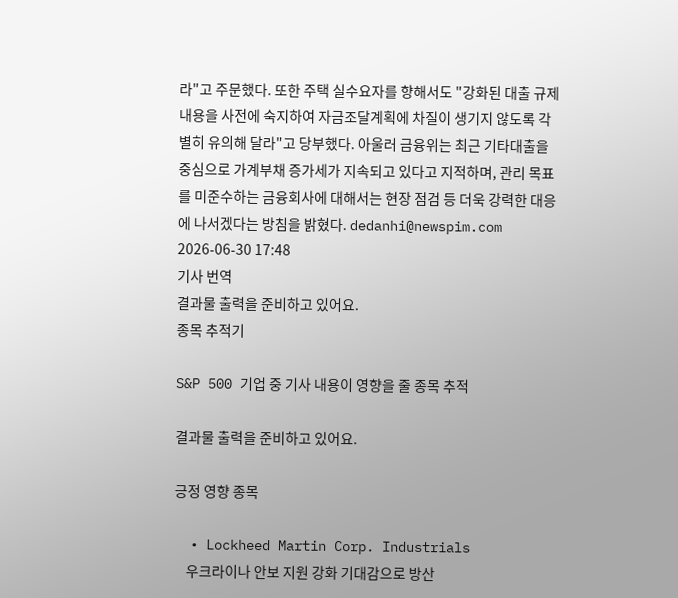라"고 주문했다. 또한 주택 실수요자를 향해서도 "강화된 대출 규제 내용을 사전에 숙지하여 자금조달계획에 차질이 생기지 않도록 각별히 유의해 달라"고 당부했다. 아울러 금융위는 최근 기타대출을 중심으로 가계부채 증가세가 지속되고 있다고 지적하며, 관리 목표를 미준수하는 금융회사에 대해서는 현장 점검 등 더욱 강력한 대응에 나서겠다는 방침을 밝혔다. dedanhi@newspim.com 2026-06-30 17:48
기사 번역
결과물 출력을 준비하고 있어요.
종목 추적기

S&P 500 기업 중 기사 내용이 영향을 줄 종목 추적

결과물 출력을 준비하고 있어요.

긍정 영향 종목

  • Lockheed Martin Corp. Industrials
    우크라이나 안보 지원 강화 기대감으로 방산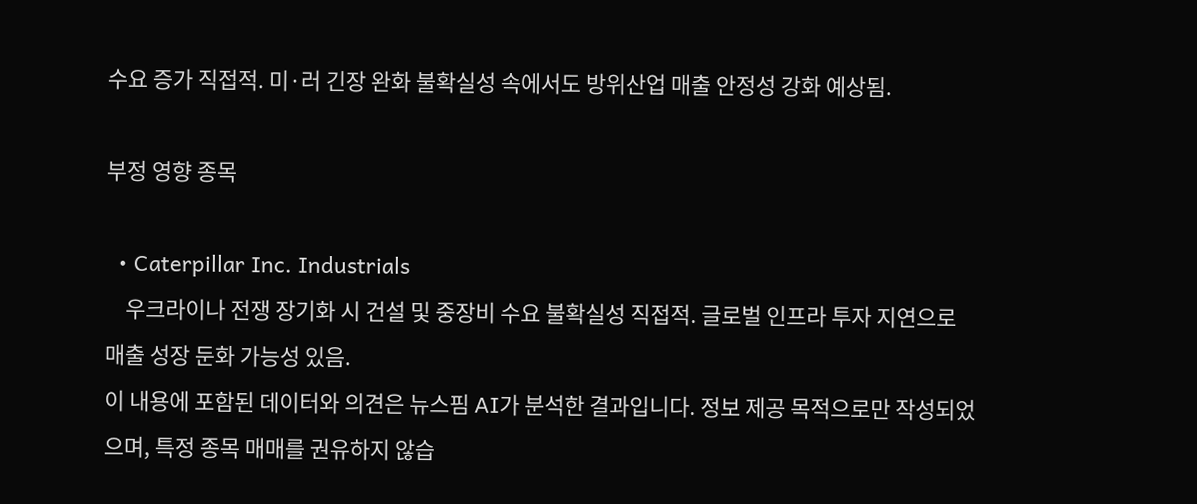수요 증가 직접적. 미·러 긴장 완화 불확실성 속에서도 방위산업 매출 안정성 강화 예상됨.

부정 영향 종목

  • Caterpillar Inc. Industrials
    우크라이나 전쟁 장기화 시 건설 및 중장비 수요 불확실성 직접적. 글로벌 인프라 투자 지연으로 매출 성장 둔화 가능성 있음.
이 내용에 포함된 데이터와 의견은 뉴스핌 AI가 분석한 결과입니다. 정보 제공 목적으로만 작성되었으며, 특정 종목 매매를 권유하지 않습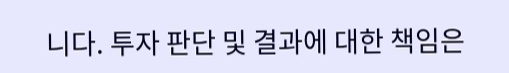니다. 투자 판단 및 결과에 대한 책임은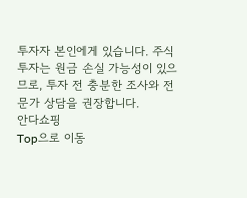투자자 본인에게 있습니다. 주식 투자는 원금 손실 가능성이 있으므로, 투자 전 충분한 조사와 전문가 상담을 권장합니다.
안다쇼핑
Top으로 이동